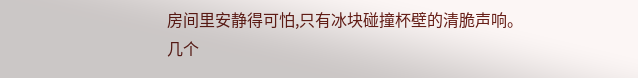房间里安静得可怕,只有冰块碰撞杯壁的清脆声响。
几个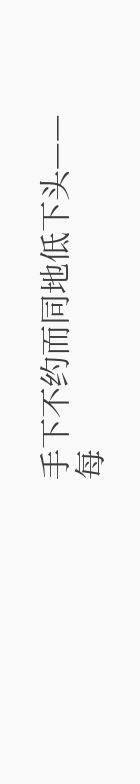手下不约而同地低下头——
每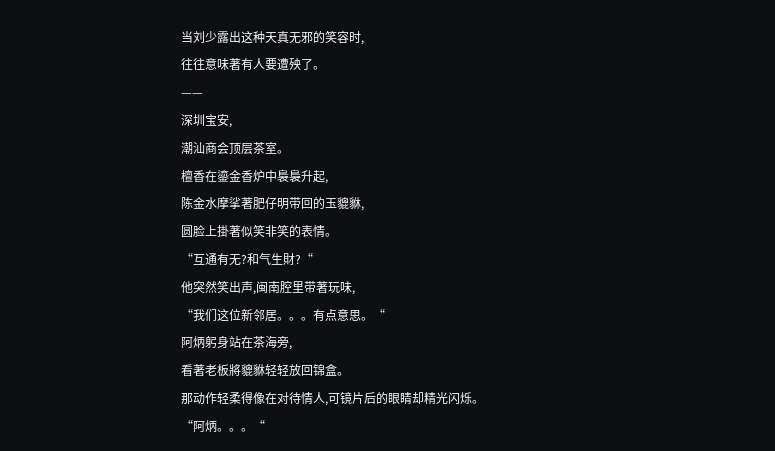当刘少露出这种天真无邪的笑容时,
往往意味著有人要遭殃了。
——
深圳宝安,
潮汕商会顶层茶室。
檀香在鎏金香炉中裊裊升起,
陈金水摩挲著肥仔明带回的玉貔貅,
圆脸上掛著似笑非笑的表情。
“互通有无?和气生財?“
他突然笑出声,闽南腔里带著玩味,
“我们这位新邻居。。。有点意思。“
阿炳躬身站在茶海旁,
看著老板將貔貅轻轻放回锦盒。
那动作轻柔得像在对待情人,可镜片后的眼睛却精光闪烁。
“阿炳。。。“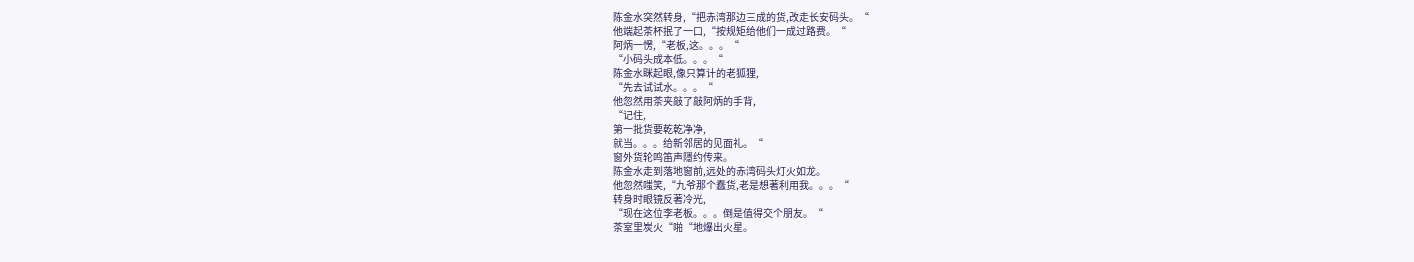陈金水突然转身,“把赤湾那边三成的货,改走长安码头。“
他端起茶杯抿了一口,“按规矩给他们一成过路费。“
阿炳一愣,“老板,这。。。“
“小码头成本低。。。“
陈金水眯起眼,像只算计的老狐狸,
“先去试试水。。。“
他忽然用茶夹敲了敲阿炳的手背,
“记住,
第一批货要乾乾净净,
就当。。。给新邻居的见面礼。“
窗外货轮鸣笛声隱约传来。
陈金水走到落地窗前,远处的赤湾码头灯火如龙。
他忽然嗤笑,“九爷那个蠢货,老是想著利用我。。。“
转身时眼镜反著冷光,
“现在这位李老板。。。倒是值得交个朋友。“
茶室里炭火“啪“地爆出火星。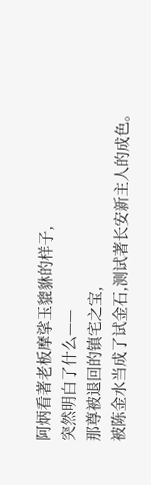阿炳看著老板摩挲玉貔貅的样子,
突然明白了什么——
那尊被退回的镇宅之宝,
被陈金水当成了试金石,测试著长安新主人的成色。